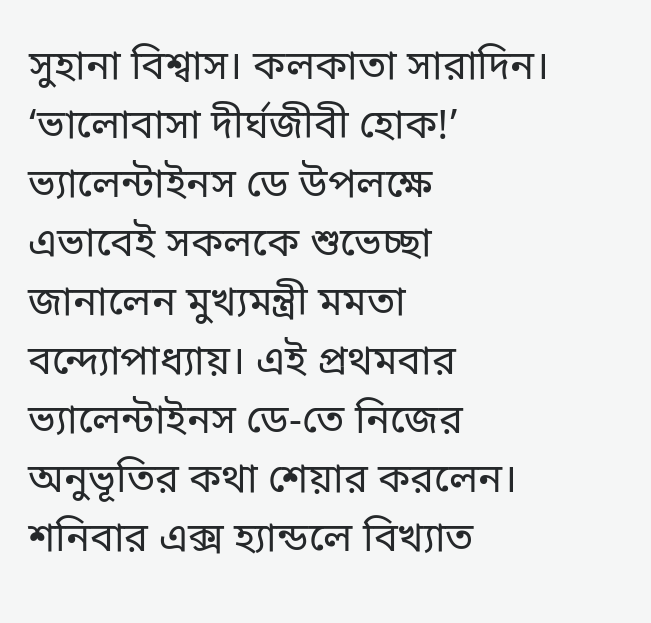সুহানা বিশ্বাস। কলকাতা সারাদিন।
‘ভালোবাসা দীর্ঘজীবী হোক!’ ভ্যালেন্টাইনস ডে উপলক্ষে এভাবেই সকলকে শুভেচ্ছা জানালেন মুখ্যমন্ত্রী মমতা বন্দ্যোপাধ্যায়। এই প্রথমবার ভ্যালেন্টাইনস ডে-তে নিজের অনুভূতির কথা শেয়ার করলেন। শনিবার এক্স হ্যান্ডলে বিখ্যাত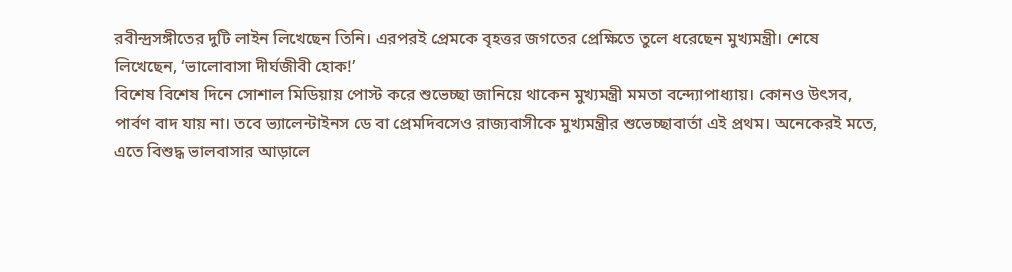রবীন্দ্রসঙ্গীতের দুটি লাইন লিখেছেন তিনি। এরপরই প্রেমকে বৃহত্তর জগতের প্রেক্ষিতে তুলে ধরেছেন মুখ্যমন্ত্রী। শেষে লিখেছেন, ‘ভালোবাসা দীর্ঘজীবী হোক!’
বিশেষ বিশেষ দিনে সোশাল মিডিয়ায় পোস্ট করে শুভেচ্ছা জানিয়ে থাকেন মুখ্যমন্ত্রী মমতা বন্দ্যোপাধ্যায়। কোনও উৎসব, পার্বণ বাদ যায় না। তবে ভ্যালেন্টাইনস ডে বা প্রেমদিবসেও রাজ্যবাসীকে মুখ্যমন্ত্রীর শুভেচ্ছাবার্তা এই প্রথম। অনেকেরই মতে, এতে বিশুদ্ধ ভালবাসার আড়ালে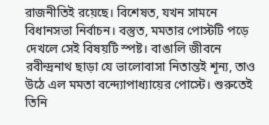রাজনীতিই রয়েছে। বিশেষত, যখন সামনে বিধানসভা নির্বাচন। বস্তুত, মমতার পোস্টটি পড়ে দেখলে সেই বিষয়টি স্পষ্ট। বাঙালি জীবনে রবীন্দ্রনাথ ছাড়া যে ভালোবাসা নিতান্তই শূন্য, তাও উঠে এল মমতা বন্দ্যোপাধ্যায়ের পোস্টে। শুরুতেই তিনি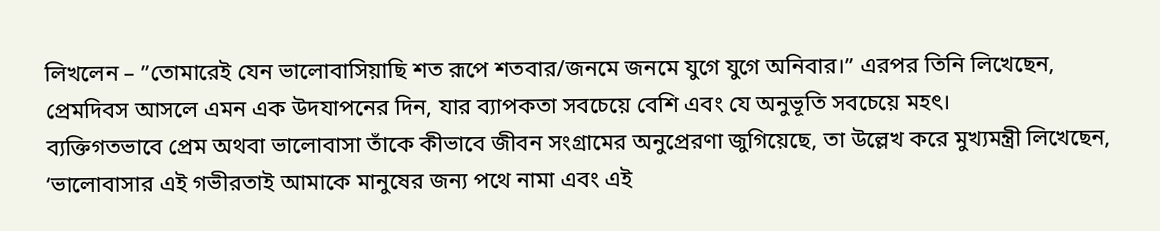লিখলেন – ”তোমারেই যেন ভালোবাসিয়াছি শত রূপে শতবার/জনমে জনমে যুগে যুগে অনিবার।” এরপর তিনি লিখেছেন, প্রেমদিবস আসলে এমন এক উদযাপনের দিন, যার ব্যাপকতা সবচেয়ে বেশি এবং যে অনুভূতি সবচেয়ে মহৎ।
ব্যক্তিগতভাবে প্রেম অথবা ভালোবাসা তাঁকে কীভাবে জীবন সংগ্রামের অনুপ্রেরণা জুগিয়েছে, তা উল্লেখ করে মুখ্যমন্ত্রী লিখেছেন, ‘ভালোবাসার এই গভীরতাই আমাকে মানুষের জন্য পথে নামা এবং এই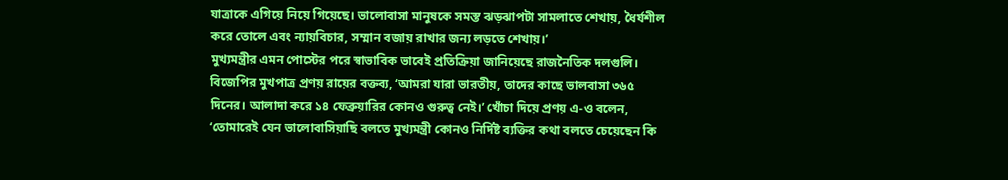যাত্রাকে এগিয়ে নিয়ে গিয়েছে। ভালোবাসা মানুষকে সমস্ত ঝড়ঝাপটা সামলাতে শেখায়, ধৈর্যশীল করে তোলে এবং ন্যায়বিচার, সম্মান বজায় রাখার জন্য লড়তে শেখায়।’
মুখ্যমন্ত্রীর এমন পোস্টের পরে স্বাভাবিক ভাবেই প্রতিক্রিয়া জানিয়েছে রাজনৈতিক দলগুলি। বিজেপির মুখপাত্র প্রণয় রায়ের বক্তব্য, ‘আমরা যারা ভারতীয়, তাদের কাছে ভালবাসা ৩৬৫ দিনের। আলাদা করে ১৪ ফেব্রুয়ারির কোনও গুরুত্ব নেই।’ খোঁচা দিয়ে প্রণয় এ-ও বলেন, ‘তোমারেই যেন ভালোবাসিয়াছি বলতে মুখ্যমন্ত্রী কোনও নির্দিষ্ট ব্যক্তির কথা বলতে চেয়েছেন কি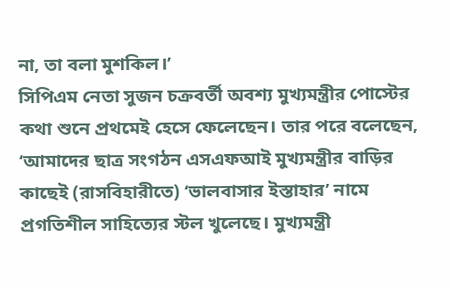না, তা বলা মুশকিল।’
সিপিএম নেতা সুজন চক্রবর্তী অবশ্য মুখ্যমন্ত্রীর পোস্টের কথা শুনে প্রথমেই হেসে ফেলেছেন। তার পরে বলেছেন, ‘আমাদের ছাত্র সংগঠন এসএফআই মুখ্যমন্ত্রীর বাড়ির কাছেই (রাসবিহারীতে) ‘ভালবাসার ইস্তাহার’ নামে প্রগতিশীল সাহিত্যের স্টল খুলেছে। মুখ্যমন্ত্রী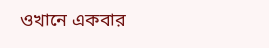ওখানে একবার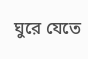ঘুরে যেতে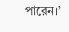পারেন।’